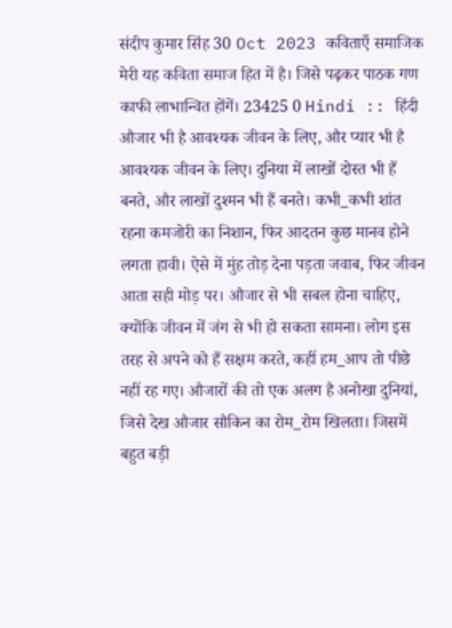संदीप कुमार सिंह 30 Oct 2023 कविताएँ समाजिक मेरी यह कविता समाज हित में है। जिसे पढ़कर पाठक गण काफी लाभान्वित होंगें। 23425 0 Hindi :: हिंदी
औजार भी है आवश्यक जीवन के लिए, और प्यार भी है आवश्यक जीवन के लिए। दुनिया में लाखों दोस्त भी हैं बनते, और लाखों दुश्मन भी हैं बनते। कभी_कभी शांत रहना कमजोरी का निशान, फिर आदतन कुछ मानव होने लगता हावी। ऐसे में मुंह तोड़ देना पड़ता जवाब, फिर जीवन आता सही मोड़ पर। औजार से भी सबल होना चाहिए, क्योंकि जीवन में जंग से भी हो सकता सामना। लोग इस तरह से अपने को हैं सक्षम करते, कहीं हम_आप तो पीछे नहीं रह गए। औजारों की तो एक अलग है अनोखा दुनियां, जिसे देख औजार सौकिन का रोम_रोम खिलता। जिसमें बहुत बड़ी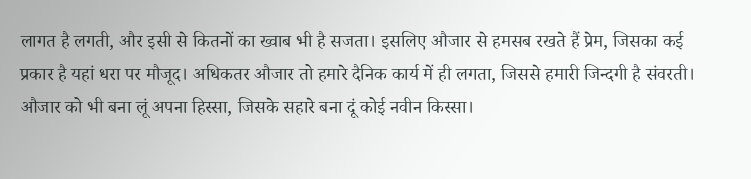लागत है लगती, और इसी से कितनों का ख्वाब भी है सजता। इसलिए औजार से हमसब रखते हैं प्रेम, जिसका कई प्रकार है यहां धरा पर मौजूद। अधिकतर औजार तो हमारे दैनिक कार्य में ही लगता, जिससे हमारी जिन्दगी है संवरती। औजार को भी बना लूं अपना हिस्सा, जिसके सहारे बना दूं कोई नवीन किस्सा।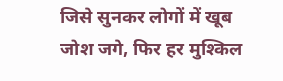जिसे सुनकर लोगों में खूब जोश जगे, फिर हर मुश्किल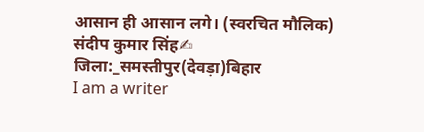आसान ही आसान लगे। (स्वरचित मौलिक) संदीप कुमार सिंह✍ जिला:_समस्तीपुर(देवड़ा)बिहार
I am a writer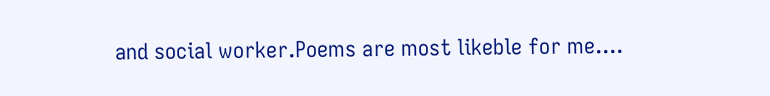and social worker.Poems are most likeble for me....